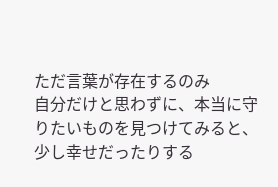ただ言葉が存在するのみ
自分だけと思わずに、本当に守りたいものを見つけてみると、少し幸せだったりする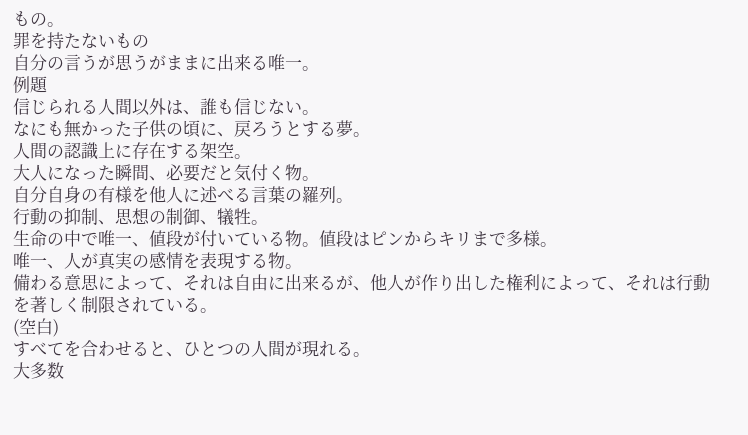もの。
罪を持たないもの
自分の言うが思うがままに出来る唯一。
例題
信じられる人間以外は、誰も信じない。
なにも無かった子供の頃に、戻ろうとする夢。
人間の認識上に存在する架空。
大人になった瞬間、必要だと気付く物。
自分自身の有様を他人に述べる言葉の羅列。
行動の抑制、思想の制御、犠牲。
生命の中で唯一、値段が付いている物。値段はピンからキリまで多様。
唯一、人が真実の感情を表現する物。
備わる意思によって、それは自由に出来るが、他人が作り出した権利によって、それは行動を著しく制限されている。
(空白)
すべてを合わせると、ひとつの人間が現れる。
大多数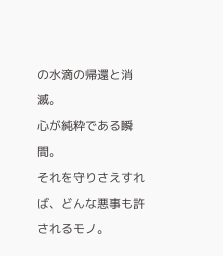の水滴の帰還と消滅。
心が純粋である瞬間。
それを守りさえすれば、どんな悪事も許されるモノ。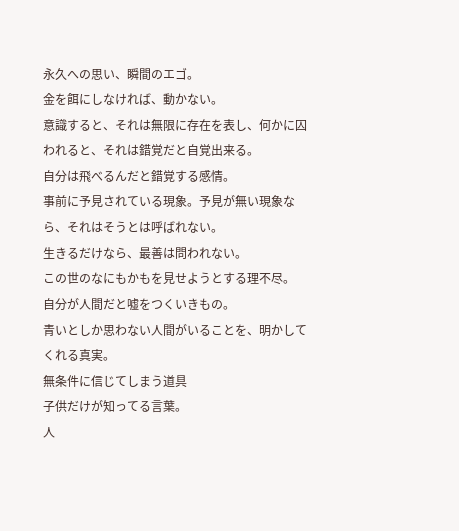永久への思い、瞬間のエゴ。
金を餌にしなければ、動かない。
意識すると、それは無限に存在を表し、何かに囚われると、それは錯覚だと自覚出来る。
自分は飛べるんだと錯覚する感情。
事前に予見されている現象。予見が無い現象なら、それはそうとは呼ばれない。
生きるだけなら、最善は問われない。
この世のなにもかもを見せようとする理不尽。
自分が人間だと嘘をつくいきもの。
青いとしか思わない人間がいることを、明かしてくれる真実。
無条件に信じてしまう道具
子供だけが知ってる言葉。
人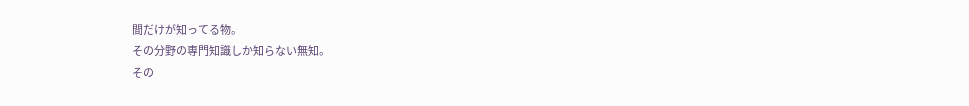間だけが知ってる物。
その分野の専門知識しか知らない無知。
その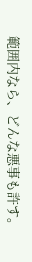範囲内なら、どんな悪事も許す。